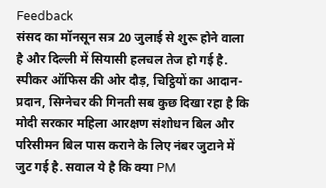Feedback
संसद का मॉनसून सत्र 20 जुलाई से शुरू होने वाला है और दिल्ली में सियासी हलचल तेज हो गई है. स्पीकर ऑफिस की ओर दौड़, चिट्ठियों का आदान-प्रदान, सिग्नेचर की गिनती सब कुछ दिखा रहा है कि मोदी सरकार महिला आरक्षण संशोधन बिल और परिसीमन बिल पास कराने के लिए नंबर जुटाने में जुट गई है. सवाल ये है कि क्या PM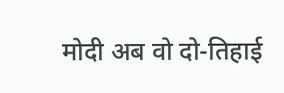मोदी अब वो दो-तिहाई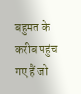बहुमत के करीब पहुंच गए हैं जो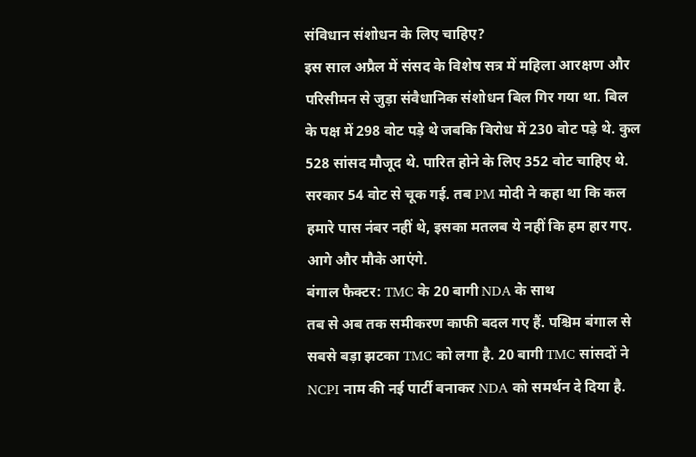संविधान संशोधन के लिए चाहिए?
इस साल अप्रैल में संसद के विशेष सत्र में महिला आरक्षण और परिसीमन से जुड़ा संवैधानिक संशोधन बिल गिर गया था. बिल के पक्ष में 298 वोट पड़े थे जबकि विरोध में 230 वोट पड़े थे. कुल 528 सांसद मौजूद थे. पारित होने के लिए 352 वोट चाहिए थे. सरकार 54 वोट से चूक गई. तब PM मोदी ने कहा था कि कल हमारे पास नंबर नहीं थे, इसका मतलब ये नहीं कि हम हार गए. आगे और मौके आएंगे.
बंगाल फैक्टर: TMC के 20 बागी NDA के साथ
तब से अब तक समीकरण काफी बदल गए हैं. पश्चिम बंगाल से सबसे बड़ा झटका TMC को लगा है. 20 बागी TMC सांसदों ने NCPI नाम की नई पार्टी बनाकर NDA को समर्थन दे दिया है.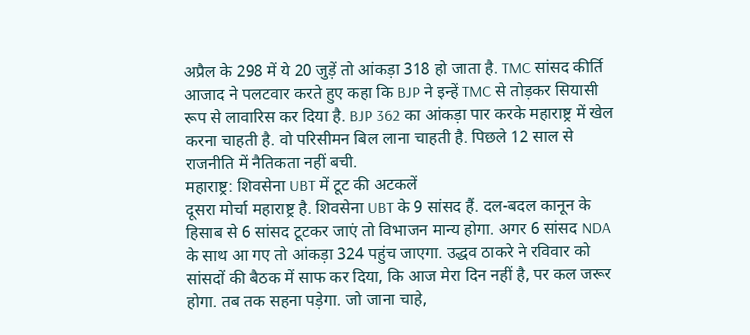अप्रैल के 298 में ये 20 जुड़ें तो आंकड़ा 318 हो जाता है. TMC सांसद कीर्ति आजाद ने पलटवार करते हुए कहा कि BJP ने इन्हें TMC से तोड़कर सियासी रूप से लावारिस कर दिया है. BJP 362 का आंकड़ा पार करके महाराष्ट्र में खेल करना चाहती है. वो परिसीमन बिल लाना चाहती है. पिछले 12 साल से राजनीति में नैतिकता नहीं बची.
महाराष्ट्र: शिवसेना UBT में टूट की अटकलें
दूसरा मोर्चा महाराष्ट्र है. शिवसेना UBT के 9 सांसद हैं. दल-बदल कानून के हिसाब से 6 सांसद टूटकर जाएं तो विभाजन मान्य होगा. अगर 6 सांसद NDA के साथ आ गए तो आंकड़ा 324 पहुंच जाएगा. उद्धव ठाकरे ने रविवार को सांसदों की बैठक में साफ कर दिया, कि आज मेरा दिन नहीं है, पर कल जरूर होगा. तब तक सहना पड़ेगा. जो जाना चाहे,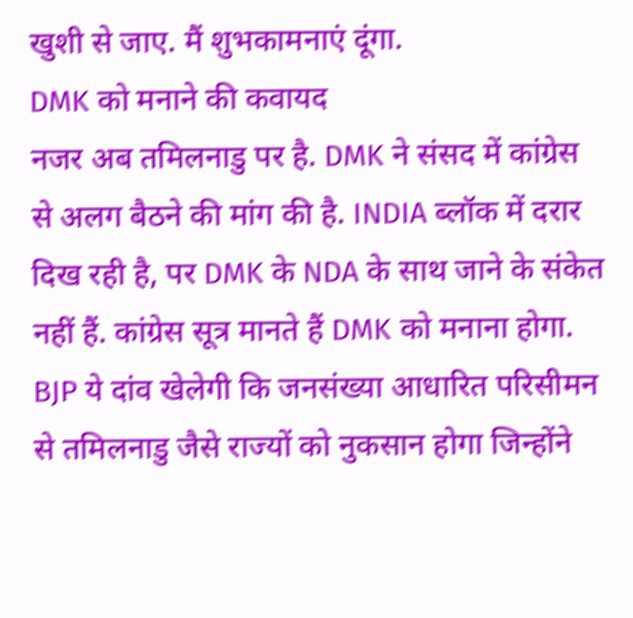खुशी से जाए. मैं शुभकामनाएं दूंगा.
DMK को मनाने की कवायद
नजर अब तमिलनाडु पर है. DMK ने संसद में कांग्रेस से अलग बैठने की मांग की है. INDIA ब्लॉक में दरार दिख रही है, पर DMK के NDA के साथ जाने के संकेत नहीं हैं. कांग्रेस सूत्र मानते हैं DMK को मनाना होगा. BJP ये दांव खेलेगी कि जनसंख्या आधारित परिसीमन से तमिलनाडु जैसे राज्यों को नुकसान होगा जिन्होंने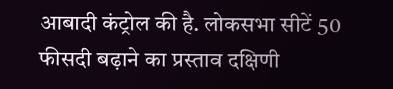आबादी कंट्रोल की है. लोकसभा सीटें 50 फीसदी बढ़ाने का प्रस्ताव दक्षिणी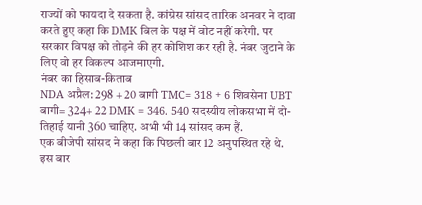राज्यों को फायदा दे सकता है. कांग्रेस सांसद तारिक अनवर ने दावा करते हुए कहा कि DMK बिल के पक्ष में वोट नहीं करेगी. पर सरकार विपक्ष को तोड़ने की हर कोशिश कर रही है. नंबर जुटाने के लिए वो हर विकल्प आजमाएगी.
नंबर का हिसाब-किताब
NDA अप्रैल: 298 + 20 बागी TMC= 318 + 6 शिवसेना UBT बागी= 324+ 22 DMK = 346. 540 सदस्यीय लोकसभा में दो-तिहाई यानी 360 चाहिए. अभी भी 14 सांसद कम हैं.
एक बीजेपी सांसद ने कहा कि पिछली बार 12 अनुपस्थित रहे थे. इस बार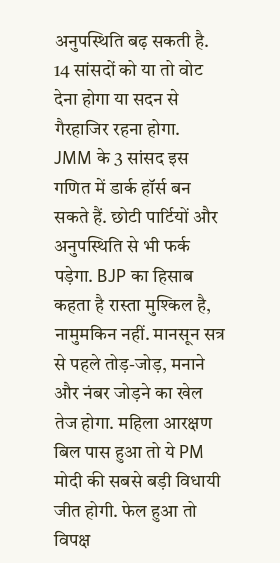अनुपस्थिति बढ़ सकती है. 14 सांसदों को या तो वोट देना होगा या सदन से गैरहाजिर रहना होगा.
JMM के 3 सांसद इस गणित में डार्क हॉर्स बन सकते हैं. छोटी पार्टियों और अनुपस्थिति से भी फर्क पड़ेगा. BJP का हिसाब कहता है रास्ता मुश्किल है, नामुमकिन नहीं. मानसून सत्र से पहले तोड़-जोड़, मनाने और नंबर जोड़ने का खेल तेज होगा. महिला आरक्षण बिल पास हुआ तो ये PM मोदी की सबसे बड़ी विधायी जीत होगी. फेल हुआ तो विपक्ष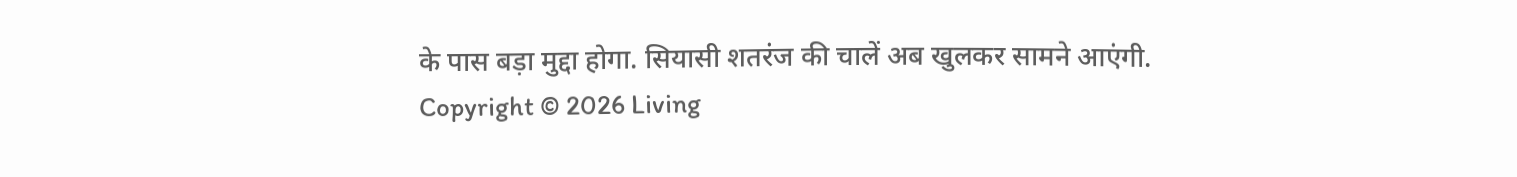के पास बड़ा मुद्दा होगा. सियासी शतरंज की चालें अब खुलकर सामने आएंगी.
Copyright © 2026 Living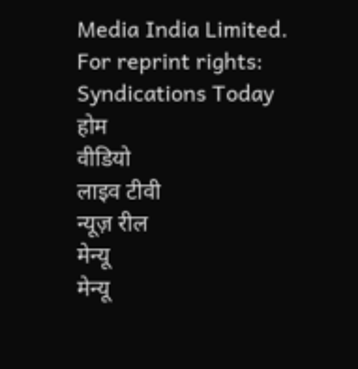Media India Limited. For reprint rights: Syndications Today
होम
वीडियो
लाइव टीवी
न्यूज़ रील
मेन्यू
मेन्यू